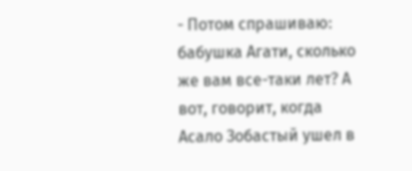- Потом спрашиваю: бабушка Агати, сколько же вам все-таки лет? А вот, говорит, когда Асало Зобастый ушел в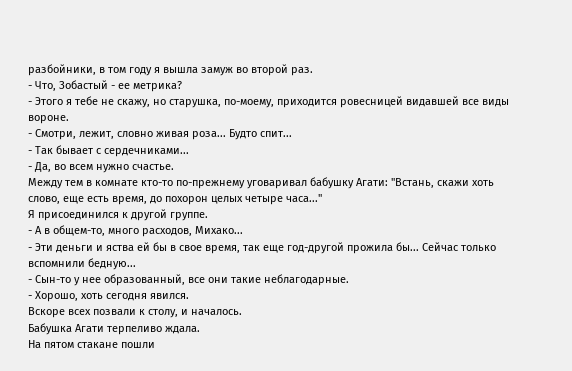разбойники, в том году я вышла замуж во второй раз.
- Что, Зобастый - ее метрика?
- Этого я тебе не скажу, но старушка, по-моему, приходится ровесницей видавшей все виды вороне.
- Смотри, лежит, словно живая роза... Будто спит...
- Так бывает с сердечниками...
- Да, во всем нужно счастье.
Между тем в комнате кто-то по-прежнему уговаривал бабушку Агати: "Встань, скажи хоть слово, еще есть время, до похорон целых четыре часа..."
Я присоединился к другой группе.
- А в общем-то, много расходов, Михако...
- Эти деньги и яства ей бы в свое время, так еще год-другой прожила бы... Сейчас только вспомнили бедную...
- Сын-то у нее образованный, все они такие неблагодарные.
- Хорошо, хоть сегодня явился.
Вскоре всех позвали к столу, и началось.
Бабушка Агати терпеливо ждала.
На пятом стакане пошли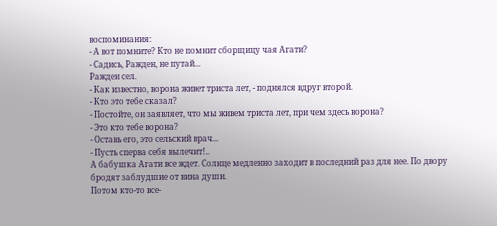воспоминания:
- А вот помните? Кто не помнит сборщицу чая Агати?
- Садись, Ражден, не путай...
Ражден сел.
- Как известно, ворона живет триста лет, - поднялся вдруг второй.
- Кто это тебе сказал?
- Постойте, он заявляет, что мы живем триста лет, при чем здесь ворона?
- Это кто тебе ворона?
- Оставь его, это сельский врач...
- Пусть сперва себя вылечит!..
А бабушка Агати все ждет. Солнце медленно заходит в последний раз для нее. По двору бродят заблудшие от вина души.
Потом кто-то все-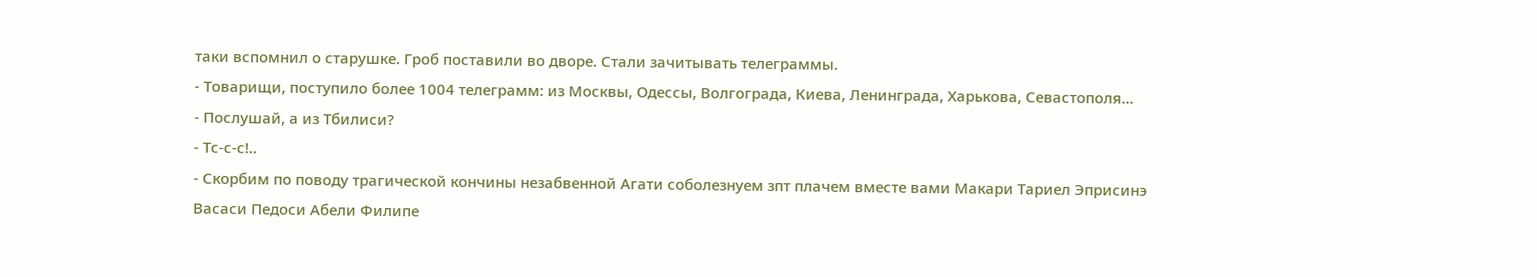таки вспомнил о старушке. Гроб поставили во дворе. Стали зачитывать телеграммы.
- Товарищи, поступило более 1004 телеграмм: из Москвы, Одессы, Волгограда, Киева, Ленинграда, Харькова, Севастополя...
- Послушай, а из Тбилиси?
- Тс-с-с!..
- Скорбим по поводу трагической кончины незабвенной Агати соболезнуем зпт плачем вместе вами Макари Тариел Эприсинэ Васаси Педоси Абели Филипе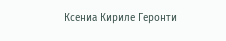Ксениа Кириле Геронти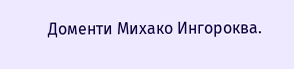Доменти Михако Ингороква.